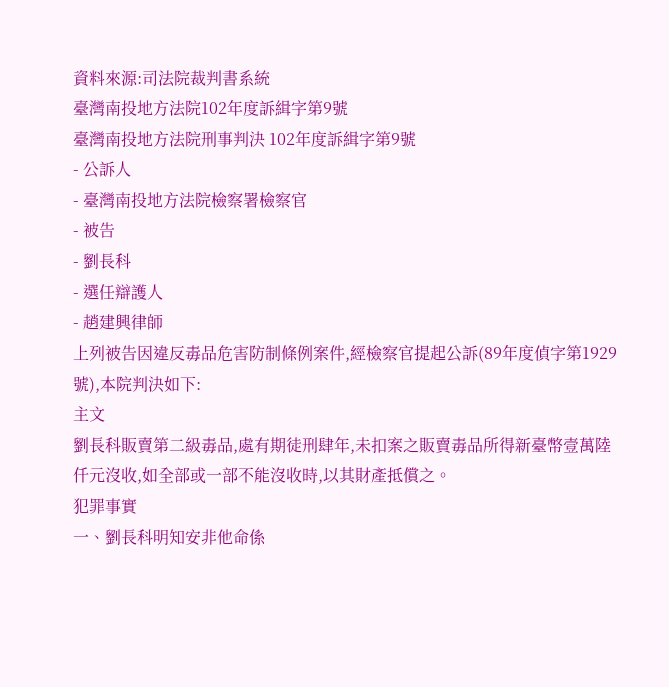資料來源:司法院裁判書系統
臺灣南投地方法院102年度訴緝字第9號
臺灣南投地方法院刑事判決 102年度訴緝字第9號
- 公訴人
- 臺灣南投地方法院檢察署檢察官
- 被告
- 劉長科
- 選任辯護人
- 趙建興律師
上列被告因違反毒品危害防制條例案件,經檢察官提起公訴(89年度偵字第1929號),本院判決如下:
主文
劉長科販賣第二級毒品,處有期徒刑肆年,未扣案之販賣毒品所得新臺幣壹萬陸仟元沒收,如全部或一部不能沒收時,以其財產抵償之。
犯罪事實
一、劉長科明知安非他命係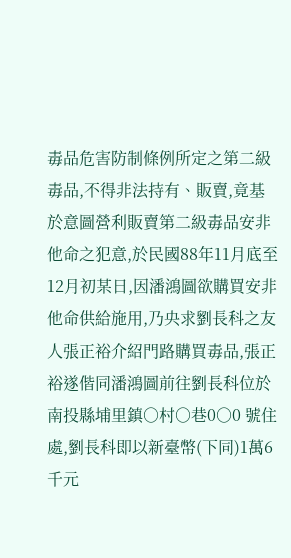毒品危害防制條例所定之第二級毒品,不得非法持有、販賣,竟基於意圖營利販賣第二級毒品安非他命之犯意,於民國88年11月底至12月初某日,因潘鴻圖欲購買安非他命供給施用,乃央求劉長科之友人張正裕介紹門路購買毒品,張正裕遂偕同潘鴻圖前往劉長科位於南投縣埔里鎮○村○巷0○0 號住處,劉長科即以新臺幣(下同)1萬6千元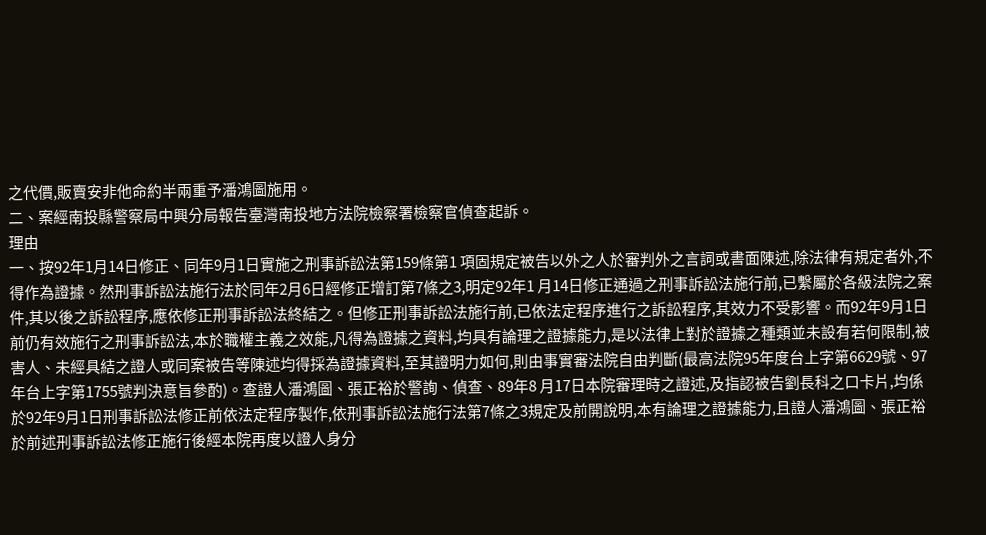之代價,販賣安非他命約半兩重予潘鴻圖施用。
二、案經南投縣警察局中興分局報告臺灣南投地方法院檢察署檢察官偵查起訴。
理由
一、按92年1月14日修正、同年9月1日實施之刑事訴訟法第159條第1 項固規定被告以外之人於審判外之言詞或書面陳述,除法律有規定者外,不得作為證據。然刑事訴訟法施行法於同年2月6日經修正增訂第7條之3,明定92年1 月14日修正通過之刑事訴訟法施行前,已繫屬於各級法院之案件,其以後之訴訟程序,應依修正刑事訴訟法終結之。但修正刑事訴訟法施行前,已依法定程序進行之訴訟程序,其效力不受影響。而92年9月1日前仍有效施行之刑事訴訟法,本於職權主義之效能,凡得為證據之資料,均具有論理之證據能力,是以法律上對於證據之種類並未設有若何限制,被害人、未經具結之證人或同案被告等陳述均得採為證據資料,至其證明力如何,則由事實審法院自由判斷(最高法院95年度台上字第6629號、97年台上字第1755號判決意旨參酌)。查證人潘鴻圖、張正裕於警詢、偵查、89年8 月17日本院審理時之證述,及指認被告劉長科之口卡片,均係於92年9月1日刑事訴訟法修正前依法定程序製作,依刑事訴訟法施行法第7條之3規定及前開說明,本有論理之證據能力,且證人潘鴻圖、張正裕於前述刑事訴訟法修正施行後經本院再度以證人身分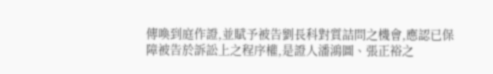傳喚到庭作證,並賦予被告劉長科對質詰問之機會,應認已保障被告於訴訟上之程序權,是證人潘鴻圖、張正裕之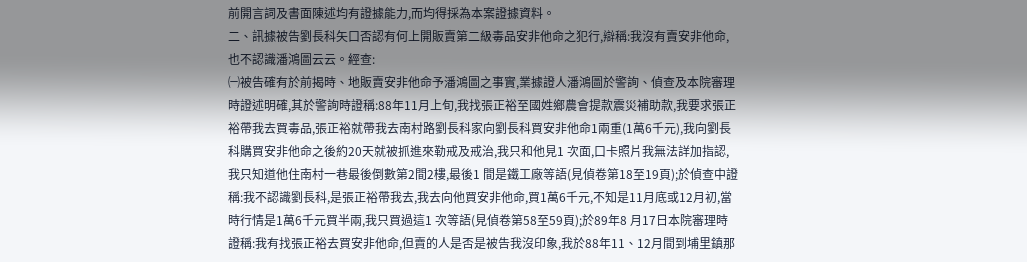前開言詞及書面陳述均有證據能力,而均得採為本案證據資料。
二、訊據被告劉長科矢口否認有何上開販賣第二級毒品安非他命之犯行,辯稱:我沒有賣安非他命,也不認識潘鴻圖云云。經查:
㈠被告確有於前揭時、地販賣安非他命予潘鴻圖之事實,業據證人潘鴻圖於警詢、偵查及本院審理時證述明確,其於警詢時證稱:88年11月上旬,我找張正裕至國姓鄉農會提款震災補助款,我要求張正裕帶我去買毒品,張正裕就帶我去南村路劉長科家向劉長科買安非他命1兩重(1萬6千元),我向劉長科購買安非他命之後約20天就被抓進來勒戒及戒治,我只和他見1 次面,口卡照片我無法詳加指認,我只知道他住南村一巷最後倒數第2間2樓,最後1 間是鐵工廠等語(見偵卷第18至19頁);於偵查中證稱:我不認識劉長科,是張正裕帶我去,我去向他買安非他命,買1萬6千元,不知是11月底或12月初,當時行情是1萬6千元買半兩,我只買過這1 次等語(見偵卷第58至59頁);於89年8 月17日本院審理時證稱:我有找張正裕去買安非他命,但賣的人是否是被告我沒印象,我於88年11、12月間到埔里鎮那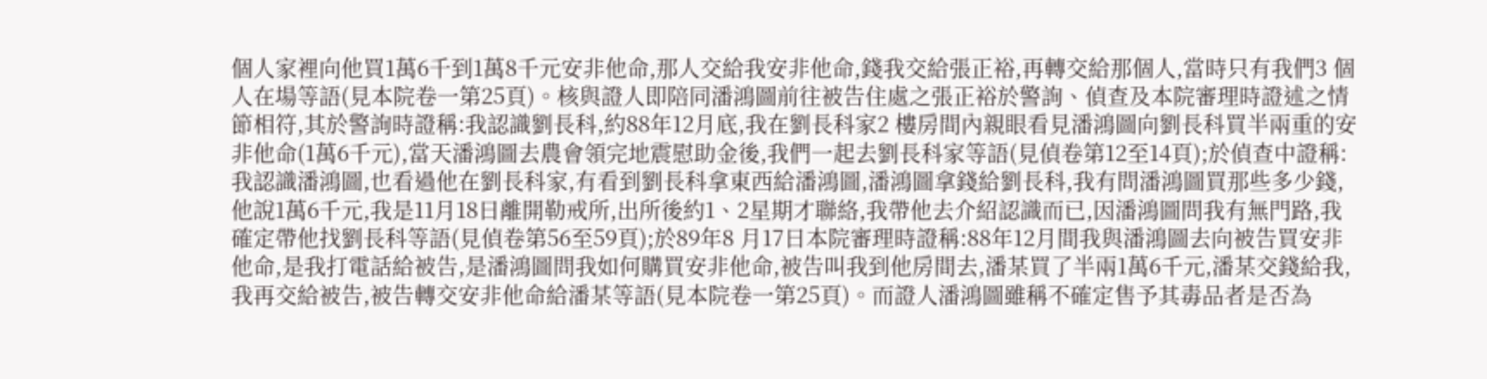個人家裡向他買1萬6千到1萬8千元安非他命,那人交給我安非他命,錢我交給張正裕,再轉交給那個人,當時只有我們3 個人在場等語(見本院卷一第25頁)。核與證人即陪同潘鴻圖前往被告住處之張正裕於警詢、偵查及本院審理時證述之情節相符,其於警詢時證稱:我認識劉長科,約88年12月底,我在劉長科家2 樓房間內親眼看見潘鴻圖向劉長科買半兩重的安非他命(1萬6千元),當天潘鴻圖去農會領完地震慰助金後,我們一起去劉長科家等語(見偵卷第12至14頁);於偵查中證稱:我認識潘鴻圖,也看過他在劉長科家,有看到劉長科拿東西給潘鴻圖,潘鴻圖拿錢給劉長科,我有問潘鴻圖買那些多少錢,他說1萬6千元,我是11月18日離開勒戒所,出所後約1、2星期才聯絡,我帶他去介紹認識而已,因潘鴻圖問我有無門路,我確定帶他找劉長科等語(見偵卷第56至59頁);於89年8 月17日本院審理時證稱:88年12月間我與潘鴻圖去向被告買安非他命,是我打電話給被告,是潘鴻圖問我如何購買安非他命,被告叫我到他房間去,潘某買了半兩1萬6千元,潘某交錢給我,我再交給被告,被告轉交安非他命給潘某等語(見本院卷一第25頁)。而證人潘鴻圖雖稱不確定售予其毒品者是否為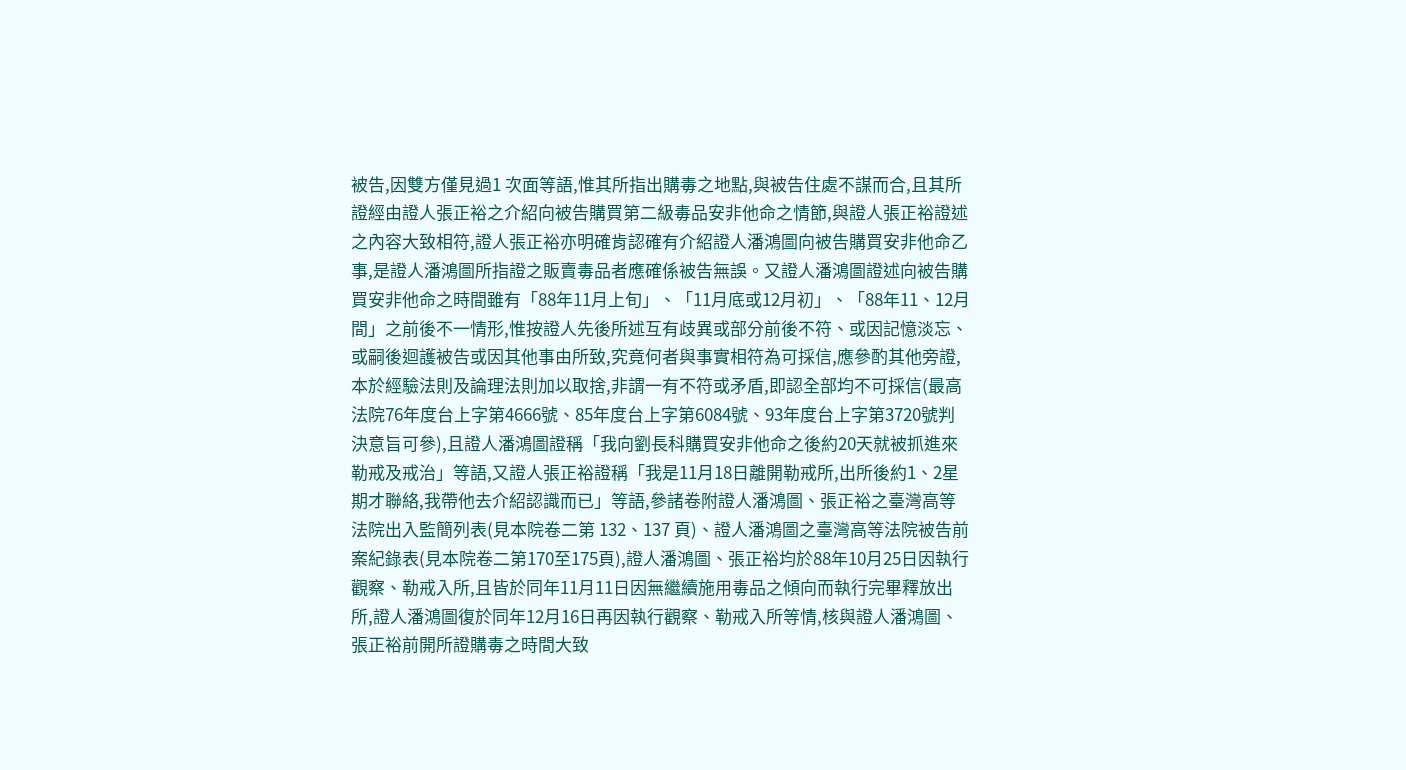被告,因雙方僅見過1 次面等語,惟其所指出購毒之地點,與被告住處不謀而合,且其所證經由證人張正裕之介紹向被告購買第二級毒品安非他命之情節,與證人張正裕證述之內容大致相符,證人張正裕亦明確肯認確有介紹證人潘鴻圖向被告購買安非他命乙事,是證人潘鴻圖所指證之販賣毒品者應確係被告無誤。又證人潘鴻圖證述向被告購買安非他命之時間雖有「88年11月上旬」、「11月底或12月初」、「88年11、12月間」之前後不一情形,惟按證人先後所述互有歧異或部分前後不符、或因記憶淡忘、或嗣後迴護被告或因其他事由所致,究竟何者與事實相符為可採信,應參酌其他旁證,本於經驗法則及論理法則加以取捨,非謂一有不符或矛盾,即認全部均不可採信(最高法院76年度台上字第4666號、85年度台上字第6084號、93年度台上字第3720號判決意旨可參),且證人潘鴻圖證稱「我向劉長科購買安非他命之後約20天就被抓進來勒戒及戒治」等語,又證人張正裕證稱「我是11月18日離開勒戒所,出所後約1、2星期才聯絡,我帶他去介紹認識而已」等語,參諸卷附證人潘鴻圖、張正裕之臺灣高等法院出入監簡列表(見本院卷二第 132、137 頁)、證人潘鴻圖之臺灣高等法院被告前案紀錄表(見本院卷二第170至175頁),證人潘鴻圖、張正裕均於88年10月25日因執行觀察、勒戒入所,且皆於同年11月11日因無繼續施用毒品之傾向而執行完畢釋放出所,證人潘鴻圖復於同年12月16日再因執行觀察、勒戒入所等情,核與證人潘鴻圖、張正裕前開所證購毒之時間大致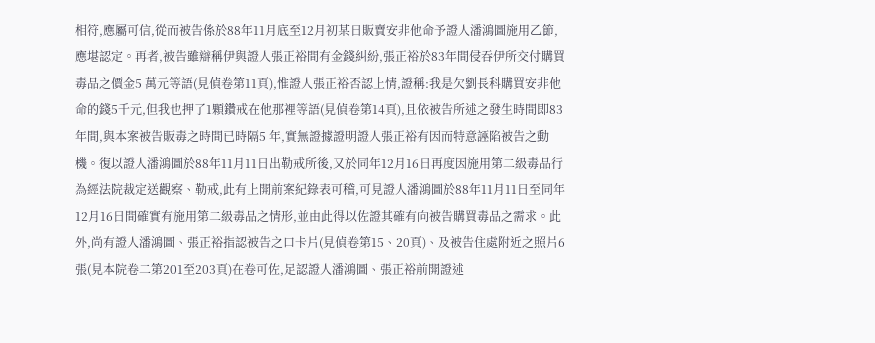相符,應屬可信,從而被告係於88年11月底至12月初某日販賣安非他命予證人潘鴻圖施用乙節,應堪認定。再者,被告雖辯稱伊與證人張正裕間有金錢糾紛,張正裕於83年間侵吞伊所交付購買毒品之價金5 萬元等語(見偵卷第11頁),惟證人張正裕否認上情,證稱:我是欠劉長科購買安非他命的錢5千元,但我也押了1顆鑽戒在他那裡等語(見偵卷第14頁),且依被告所述之發生時間即83年間,與本案被告販毒之時間已時隔5 年,實無證據證明證人張正裕有因而特意誣陷被告之動機。復以證人潘鴻圖於88年11月11日出勒戒所後,又於同年12月16日再度因施用第二級毒品行為經法院裁定送觀察、勒戒,此有上開前案紀錄表可稽,可見證人潘鴻圖於88年11月11日至同年12月16日間確實有施用第二級毒品之情形,並由此得以佐證其確有向被告購買毒品之需求。此外,尚有證人潘鴻圖、張正裕指認被告之口卡片(見偵卷第15、20頁)、及被告住處附近之照片6 張(見本院卷二第201至203頁)在卷可佐,足認證人潘鴻圖、張正裕前開證述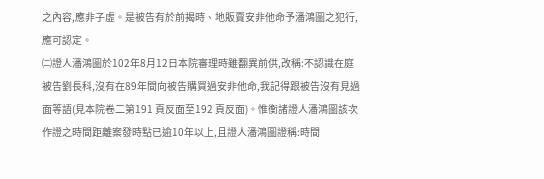之內容,應非子虛。是被告有於前揭時、地販賣安非他命予潘鴻圖之犯行,應可認定。
㈡證人潘鴻圖於102年8月12日本院審理時雖翻異前供,改稱:不認識在庭被告劉長科,沒有在89年間向被告購買過安非他命,我記得跟被告沒有見過面等語(見本院卷二第191 頁反面至192 頁反面)。惟衡諸證人潘鴻圖該次作證之時間距離案發時點已逾10年以上,且證人潘鴻圖證稱:時間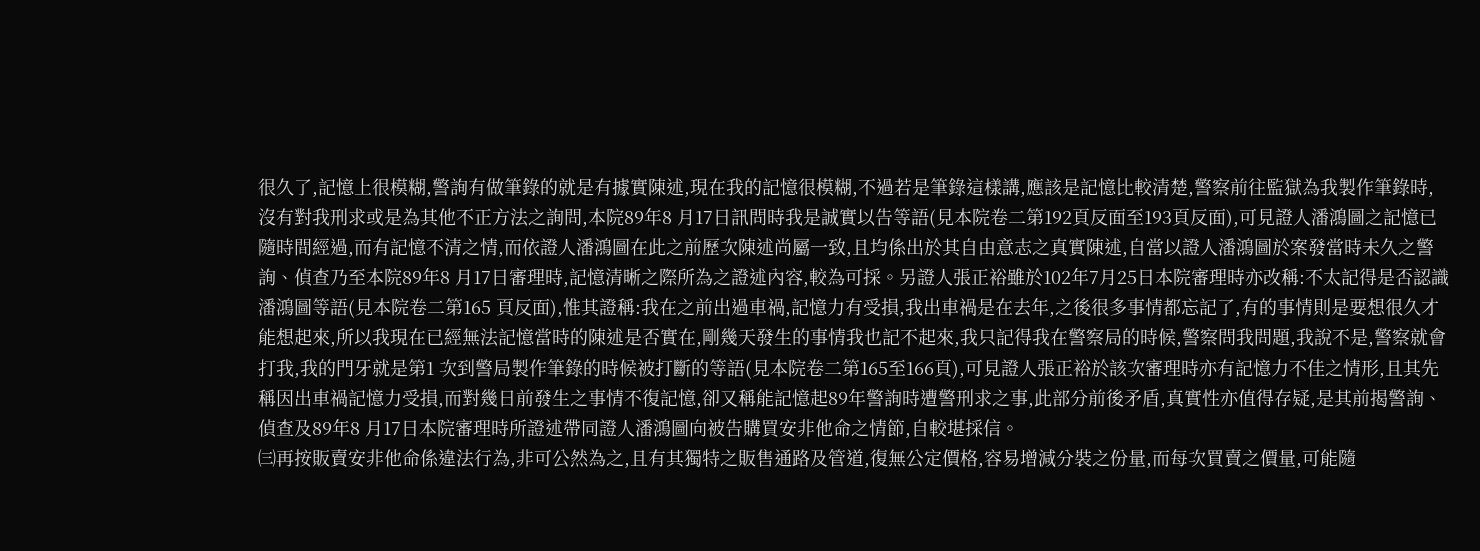很久了,記憶上很模糊,警詢有做筆錄的就是有據實陳述,現在我的記憶很模糊,不過若是筆錄這樣講,應該是記憶比較清楚,警察前往監獄為我製作筆錄時,沒有對我刑求或是為其他不正方法之詢問,本院89年8 月17日訊問時我是誠實以告等語(見本院卷二第192頁反面至193頁反面),可見證人潘鴻圖之記憶已隨時間經過,而有記憶不清之情,而依證人潘鴻圖在此之前歷次陳述尚屬一致,且均係出於其自由意志之真實陳述,自當以證人潘鴻圖於案發當時未久之警詢、偵查乃至本院89年8 月17日審理時,記憶清晰之際所為之證述內容,較為可採。另證人張正裕雖於102年7月25日本院審理時亦改稱:不太記得是否認識潘鴻圖等語(見本院卷二第165 頁反面),惟其證稱:我在之前出過車禍,記憶力有受損,我出車禍是在去年,之後很多事情都忘記了,有的事情則是要想很久才能想起來,所以我現在已經無法記憶當時的陳述是否實在,剛幾天發生的事情我也記不起來,我只記得我在警察局的時候,警察問我問題,我說不是,警察就會打我,我的門牙就是第1 次到警局製作筆錄的時候被打斷的等語(見本院卷二第165至166頁),可見證人張正裕於該次審理時亦有記憶力不佳之情形,且其先稱因出車禍記憶力受損,而對幾日前發生之事情不復記憶,卻又稱能記憶起89年警詢時遭警刑求之事,此部分前後矛盾,真實性亦值得存疑,是其前揭警詢、偵查及89年8 月17日本院審理時所證述帶同證人潘鴻圖向被告購買安非他命之情節,自較堪採信。
㈢再按販賣安非他命係違法行為,非可公然為之,且有其獨特之販售通路及管道,復無公定價格,容易增減分裝之份量,而每次買賣之價量,可能隨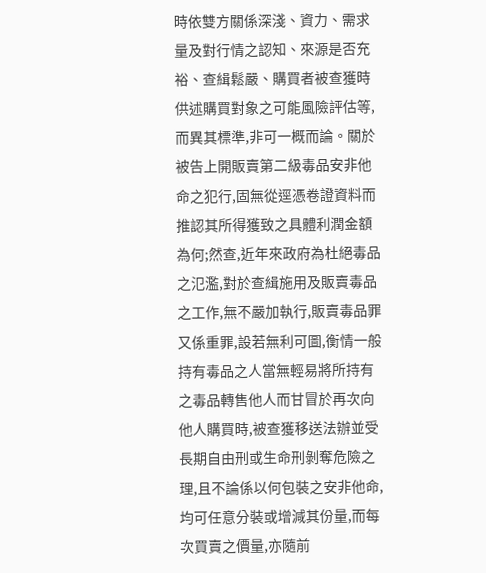時依雙方關係深淺、資力、需求量及對行情之認知、來源是否充裕、查緝鬆嚴、購買者被查獲時供述購買對象之可能風險評估等,而異其標準,非可一概而論。關於被告上開販賣第二級毒品安非他命之犯行,固無從逕憑卷證資料而推認其所得獲致之具體利潤金額為何;然查,近年來政府為杜絕毒品之氾濫,對於查緝施用及販賣毒品之工作,無不嚴加執行,販賣毒品罪又係重罪,設若無利可圖,衡情一般持有毒品之人當無輕易將所持有之毒品轉售他人而甘冒於再次向他人購買時,被查獲移送法辦並受長期自由刑或生命刑剝奪危險之理,且不論係以何包裝之安非他命,均可任意分裝或增減其份量,而每次買賣之價量,亦隨前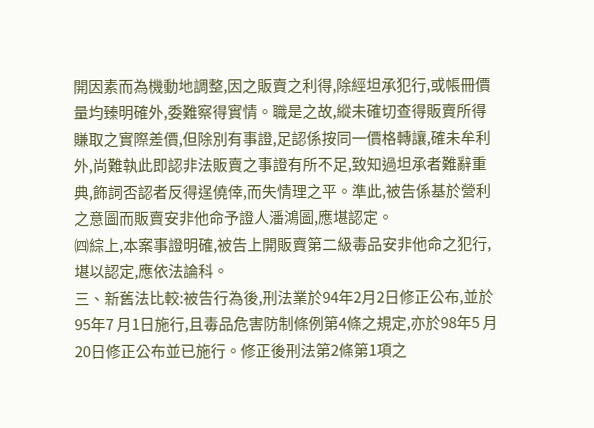開因素而為機動地調整,因之販賣之利得,除經坦承犯行,或帳冊價量均臻明確外,委難察得實情。職是之故,縱未確切查得販賣所得賺取之實際差價,但除別有事證,足認係按同一價格轉讓,確未牟利外,尚難執此即認非法販賣之事證有所不足,致知過坦承者難辭重典,飾詞否認者反得逞僥倖,而失情理之平。準此,被告係基於營利之意圖而販賣安非他命予證人潘鴻圖,應堪認定。
㈣綜上,本案事證明確,被告上開販賣第二級毒品安非他命之犯行,堪以認定,應依法論科。
三、新舊法比較:被告行為後,刑法業於94年2月2日修正公布,並於95年7 月1日施行,且毒品危害防制條例第4條之規定,亦於98年5 月20日修正公布並已施行。修正後刑法第2條第1項之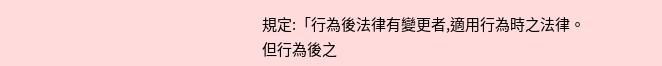規定:「行為後法律有變更者,適用行為時之法律。但行為後之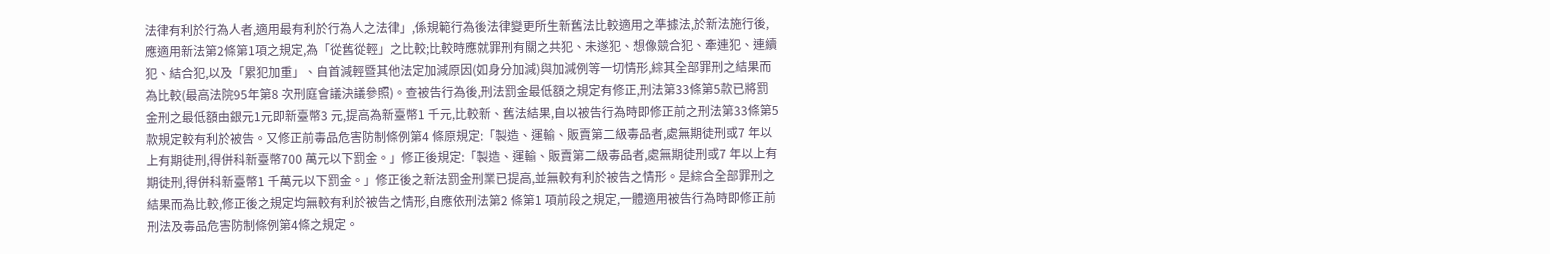法律有利於行為人者,適用最有利於行為人之法律」,係規範行為後法律變更所生新舊法比較適用之準據法,於新法施行後,應適用新法第2條第1項之規定,為「從舊從輕」之比較;比較時應就罪刑有關之共犯、未遂犯、想像競合犯、牽連犯、連續犯、結合犯,以及「累犯加重」、自首減輕暨其他法定加減原因(如身分加減)與加減例等一切情形,綜其全部罪刑之結果而為比較(最高法院95年第8 次刑庭會議決議參照)。查被告行為後,刑法罰金最低額之規定有修正,刑法第33條第5款已將罰金刑之最低額由銀元1元即新臺幣3 元,提高為新臺幣1 千元,比較新、舊法結果,自以被告行為時即修正前之刑法第33條第5 款規定較有利於被告。又修正前毒品危害防制條例第4 條原規定:「製造、運輸、販賣第二級毒品者,處無期徒刑或7 年以上有期徒刑,得併科新臺幣700 萬元以下罰金。」修正後規定:「製造、運輸、販賣第二級毒品者,處無期徒刑或7 年以上有期徒刑,得併科新臺幣1 千萬元以下罰金。」修正後之新法罰金刑業已提高,並無較有利於被告之情形。是綜合全部罪刑之結果而為比較,修正後之規定均無較有利於被告之情形,自應依刑法第2 條第1 項前段之規定,一體適用被告行為時即修正前刑法及毒品危害防制條例第4條之規定。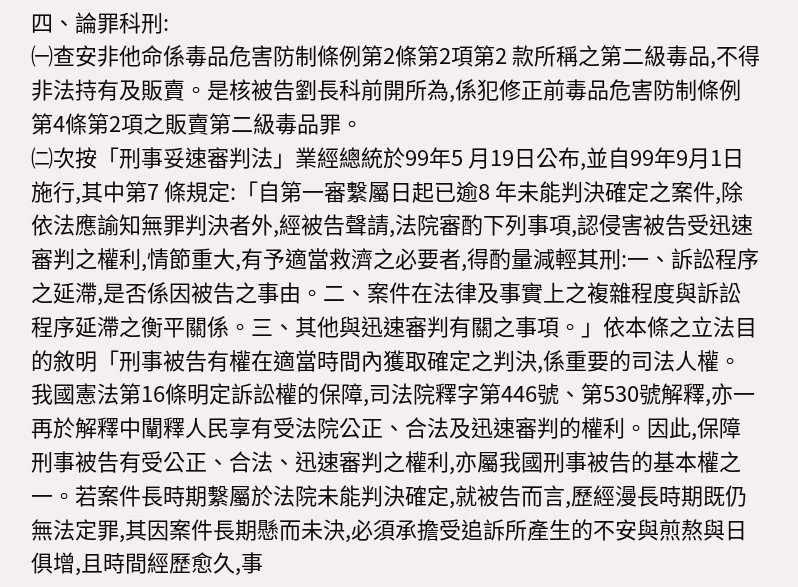四、論罪科刑:
㈠查安非他命係毒品危害防制條例第2條第2項第2 款所稱之第二級毒品,不得非法持有及販賣。是核被告劉長科前開所為,係犯修正前毒品危害防制條例第4條第2項之販賣第二級毒品罪。
㈡次按「刑事妥速審判法」業經總統於99年5 月19日公布,並自99年9月1日施行,其中第7 條規定:「自第一審繫屬日起已逾8 年未能判決確定之案件,除依法應諭知無罪判決者外,經被告聲請,法院審酌下列事項,認侵害被告受迅速審判之權利,情節重大,有予適當救濟之必要者,得酌量減輕其刑:一、訴訟程序之延滯,是否係因被告之事由。二、案件在法律及事實上之複雜程度與訴訟程序延滯之衡平關係。三、其他與迅速審判有關之事項。」依本條之立法目的敘明「刑事被告有權在適當時間內獲取確定之判決,係重要的司法人權。我國憲法第16條明定訴訟權的保障,司法院釋字第446號、第530號解釋,亦一再於解釋中闡釋人民享有受法院公正、合法及迅速審判的權利。因此,保障刑事被告有受公正、合法、迅速審判之權利,亦屬我國刑事被告的基本權之一。若案件長時期繫屬於法院未能判決確定,就被告而言,歷經漫長時期既仍無法定罪,其因案件長期懸而未決,必須承擔受追訴所產生的不安與煎熬與日俱增,且時間經歷愈久,事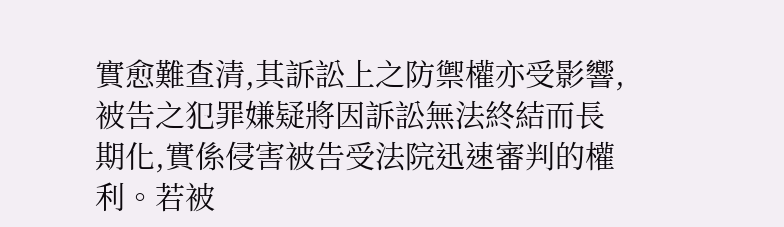實愈難查清,其訴訟上之防禦權亦受影響,被告之犯罪嫌疑將因訴訟無法終結而長期化,實係侵害被告受法院迅速審判的權利。若被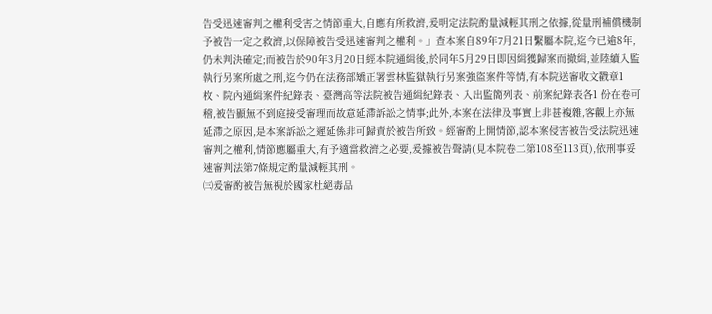告受迅速審判之權利受害之情節重大,自應有所救濟,爰明定法院酌量減輕其刑之依據,從量刑補償機制予被告一定之救濟,以保障被告受迅速審判之權利。」查本案自89年7月21日繫屬本院,迄今已逾8年,仍未判決確定;而被告於90年3月20日經本院通緝後,於同年5月29日即因緝獲歸案而撤緝,並陸續入監執行另案所處之刑,迄今仍在法務部矯正署雲林監獄執行另案強盜案件等情,有本院送審收文戳章1 枚、院內通緝案件紀錄表、臺灣高等法院被告通緝紀錄表、入出監簡列表、前案紀錄表各1 份在卷可稽,被告顯無不到庭接受審理而故意延滯訴訟之情事;此外,本案在法律及事實上非甚複雜,客觀上亦無延滯之原因,是本案訴訟之遲延係非可歸責於被告所致。經審酌上開情節,認本案侵害被告受法院迅速審判之權利,情節應屬重大,有予適當救濟之必要,爰據被告聲請(見本院卷二第108至113頁),依刑事妥速審判法第7條規定酌量減輕其刑。
㈢爰審酌被告無視於國家杜絕毒品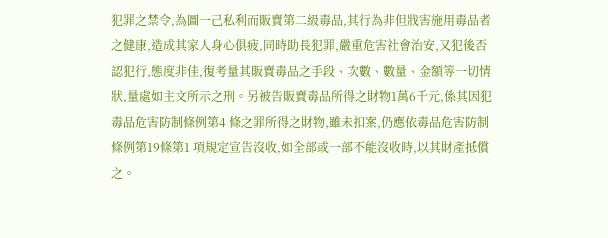犯罪之禁令,為圖一己私利而販賣第二級毒品,其行為非但戕害施用毒品者之健康,造成其家人身心俱疲,同時助長犯罪,嚴重危害社會治安,又犯後否認犯行,態度非佳,復考量其販賣毒品之手段、次數、數量、金額等一切情狀,量處如主文所示之刑。另被告販賣毒品所得之財物1萬6千元,係其因犯毒品危害防制條例第4 條之罪所得之財物,雖未扣案,仍應依毒品危害防制條例第19條第1 項規定宣告沒收,如全部或一部不能沒收時,以其財產抵償之。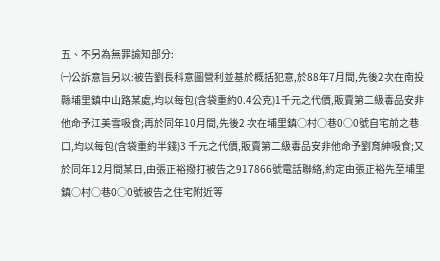五、不另為無罪諭知部分:
㈠公訴意旨另以:被告劉長科意圖營利並基於概括犯意,於88年7月間,先後2次在南投縣埔里鎮中山路某處,均以每包(含袋重約0.4公克)1千元之代價,販賣第二級毒品安非他命予江美雪吸食;再於同年10月間,先後2 次在埔里鎮○村○巷0○0號自宅前之巷口,均以每包(含袋重約半錢)3 千元之代價,販賣第二級毒品安非他命予劉育紳吸食;又於同年12月間某日,由張正裕撥打被告之917866號電話聯絡,約定由張正裕先至埔里鎮○村○巷0○0號被告之住宅附近等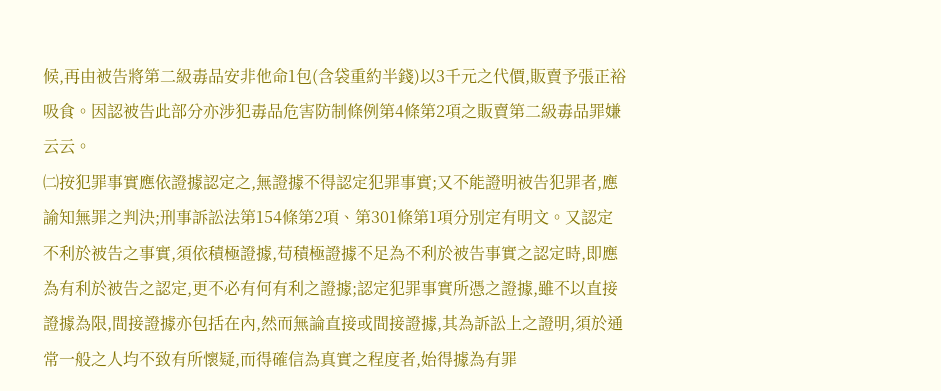候,再由被告將第二級毒品安非他命1包(含袋重約半錢)以3千元之代價,販賣予張正裕吸食。因認被告此部分亦涉犯毒品危害防制條例第4條第2項之販賣第二級毒品罪嫌云云。
㈡按犯罪事實應依證據認定之,無證據不得認定犯罪事實;又不能證明被告犯罪者,應諭知無罪之判決;刑事訴訟法第154條第2項、第301條第1項分別定有明文。又認定不利於被告之事實,須依積極證據,苟積極證據不足為不利於被告事實之認定時,即應為有利於被告之認定,更不必有何有利之證據;認定犯罪事實所憑之證據,雖不以直接證據為限,間接證據亦包括在內,然而無論直接或間接證據,其為訴訟上之證明,須於通常一般之人均不致有所懷疑,而得確信為真實之程度者,始得據為有罪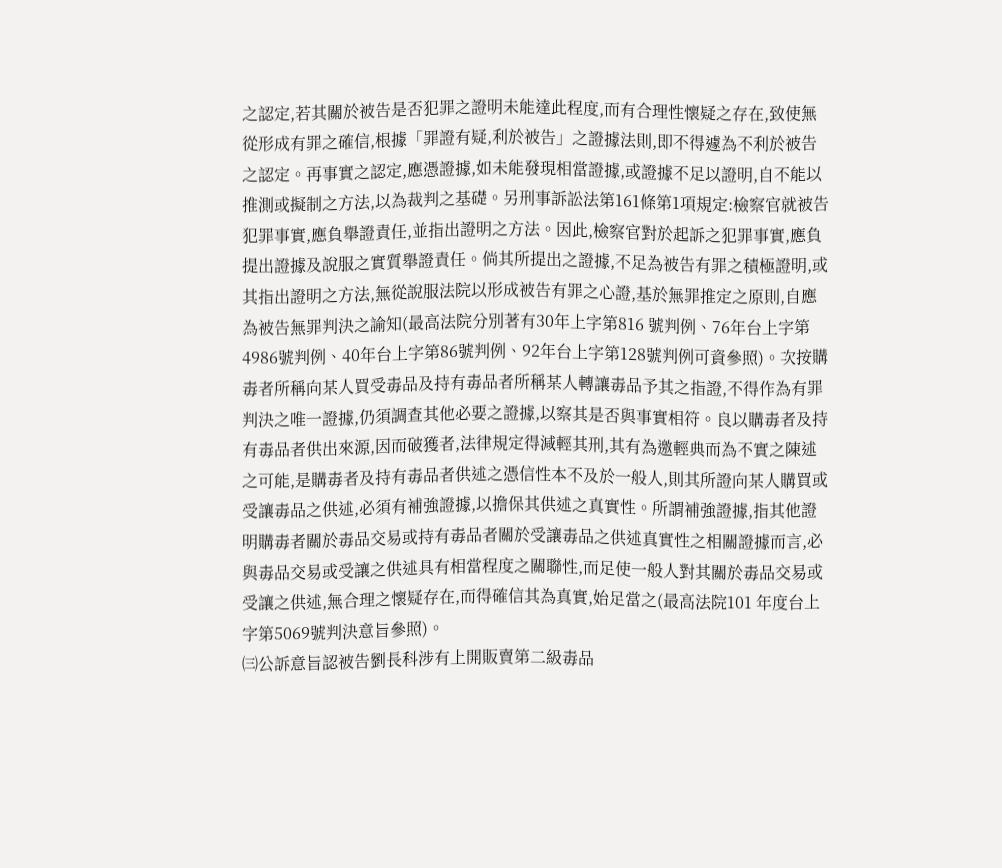之認定,若其關於被告是否犯罪之證明未能達此程度,而有合理性懷疑之存在,致使無從形成有罪之確信,根據「罪證有疑,利於被告」之證據法則,即不得遽為不利於被告之認定。再事實之認定,應憑證據,如未能發現相當證據,或證據不足以證明,自不能以推測或擬制之方法,以為裁判之基礎。另刑事訴訟法第161條第1項規定:檢察官就被告犯罪事實,應負舉證責任,並指出證明之方法。因此,檢察官對於起訴之犯罪事實,應負提出證據及說服之實質舉證責任。倘其所提出之證據,不足為被告有罪之積極證明,或其指出證明之方法,無從說服法院以形成被告有罪之心證,基於無罪推定之原則,自應為被告無罪判決之諭知(最高法院分別著有30年上字第816 號判例、76年台上字第4986號判例、40年台上字第86號判例、92年台上字第128號判例可資參照)。次按購毒者所稱向某人買受毒品及持有毒品者所稱某人轉讓毒品予其之指證,不得作為有罪判決之唯一證據,仍須調查其他必要之證據,以察其是否與事實相符。良以購毒者及持有毒品者供出來源,因而破獲者,法律規定得減輕其刑,其有為邀輕典而為不實之陳述之可能,是購毒者及持有毒品者供述之憑信性本不及於一般人,則其所證向某人購買或受讓毒品之供述,必須有補強證據,以擔保其供述之真實性。所謂補強證據,指其他證明購毒者關於毒品交易或持有毒品者關於受讓毒品之供述真實性之相關證據而言,必與毒品交易或受讓之供述具有相當程度之關聯性,而足使一般人對其關於毒品交易或受讓之供述,無合理之懷疑存在,而得確信其為真實,始足當之(最高法院101 年度台上字第5069號判決意旨參照)。
㈢公訴意旨認被告劉長科涉有上開販賣第二級毒品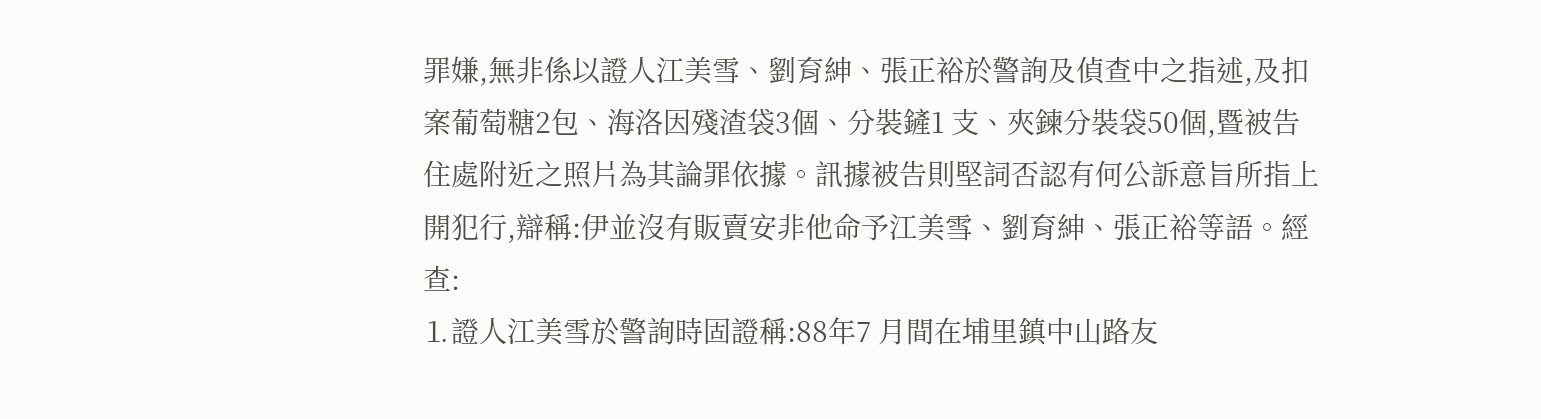罪嫌,無非係以證人江美雪、劉育紳、張正裕於警詢及偵查中之指述,及扣案葡萄糖2包、海洛因殘渣袋3個、分裝鏟1 支、夾鍊分裝袋50個,暨被告住處附近之照片為其論罪依據。訊據被告則堅詞否認有何公訴意旨所指上開犯行,辯稱:伊並沒有販賣安非他命予江美雪、劉育紳、張正裕等語。經查:
⒈證人江美雪於警詢時固證稱:88年7 月間在埔里鎮中山路友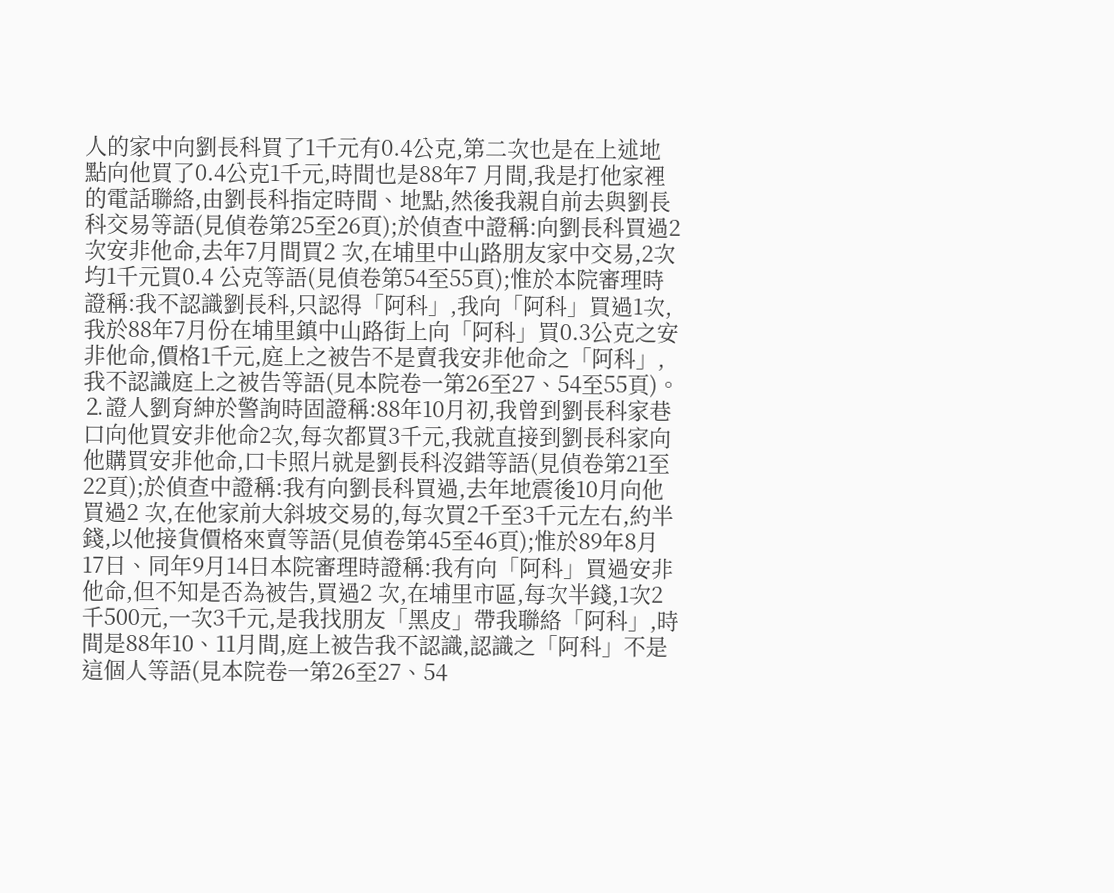人的家中向劉長科買了1千元有0.4公克,第二次也是在上述地點向他買了0.4公克1千元,時間也是88年7 月間,我是打他家裡的電話聯絡,由劉長科指定時間、地點,然後我親自前去與劉長科交易等語(見偵卷第25至26頁);於偵查中證稱:向劉長科買過2次安非他命,去年7月間買2 次,在埔里中山路朋友家中交易,2次均1千元買0.4 公克等語(見偵卷第54至55頁);惟於本院審理時證稱:我不認識劉長科,只認得「阿科」,我向「阿科」買過1次,我於88年7月份在埔里鎮中山路街上向「阿科」買0.3公克之安非他命,價格1千元,庭上之被告不是賣我安非他命之「阿科」,我不認識庭上之被告等語(見本院卷一第26至27、54至55頁)。
⒉證人劉育紳於警詢時固證稱:88年10月初,我曾到劉長科家巷口向他買安非他命2次,每次都買3千元,我就直接到劉長科家向他購買安非他命,口卡照片就是劉長科沒錯等語(見偵卷第21至22頁);於偵查中證稱:我有向劉長科買過,去年地震後10月向他買過2 次,在他家前大斜坡交易的,每次買2千至3千元左右,約半錢,以他接貨價格來賣等語(見偵卷第45至46頁);惟於89年8月17日、同年9月14日本院審理時證稱:我有向「阿科」買過安非他命,但不知是否為被告,買過2 次,在埔里市區,每次半錢,1次2千500元,一次3千元,是我找朋友「黑皮」帶我聯絡「阿科」,時間是88年10、11月間,庭上被告我不認識,認識之「阿科」不是這個人等語(見本院卷一第26至27、54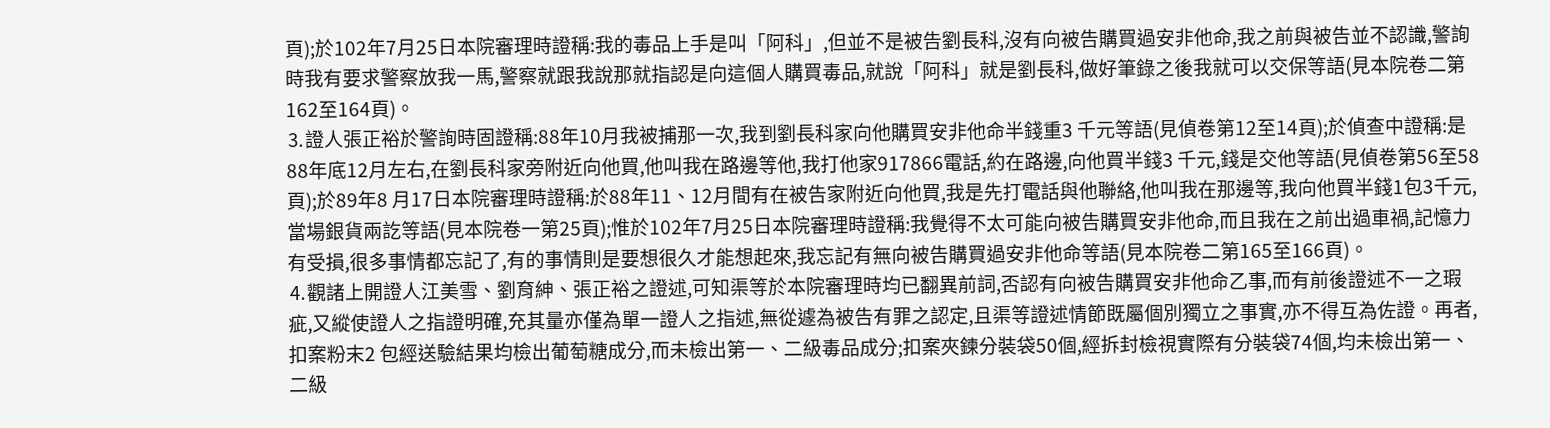頁);於102年7月25日本院審理時證稱:我的毒品上手是叫「阿科」,但並不是被告劉長科,沒有向被告購買過安非他命,我之前與被告並不認識,警詢時我有要求警察放我一馬,警察就跟我說那就指認是向這個人購買毒品,就說「阿科」就是劉長科,做好筆錄之後我就可以交保等語(見本院卷二第162至164頁)。
⒊證人張正裕於警詢時固證稱:88年10月我被捕那一次,我到劉長科家向他購買安非他命半錢重3 千元等語(見偵卷第12至14頁);於偵查中證稱:是88年底12月左右,在劉長科家旁附近向他買,他叫我在路邊等他,我打他家917866電話,約在路邊,向他買半錢3 千元,錢是交他等語(見偵卷第56至58頁);於89年8 月17日本院審理時證稱:於88年11、12月間有在被告家附近向他買,我是先打電話與他聯絡,他叫我在那邊等,我向他買半錢1包3千元,當場銀貨兩訖等語(見本院卷一第25頁);惟於102年7月25日本院審理時證稱:我覺得不太可能向被告購買安非他命,而且我在之前出過車禍,記憶力有受損,很多事情都忘記了,有的事情則是要想很久才能想起來,我忘記有無向被告購買過安非他命等語(見本院卷二第165至166頁)。
⒋觀諸上開證人江美雪、劉育紳、張正裕之證述,可知渠等於本院審理時均已翻異前詞,否認有向被告購買安非他命乙事,而有前後證述不一之瑕疵,又縱使證人之指證明確,充其量亦僅為單一證人之指述,無從遽為被告有罪之認定,且渠等證述情節既屬個別獨立之事實,亦不得互為佐證。再者,扣案粉末2 包經送驗結果均檢出葡萄糖成分,而未檢出第一、二級毒品成分;扣案夾鍊分裝袋50個,經拆封檢視實際有分裝袋74個,均未檢出第一、二級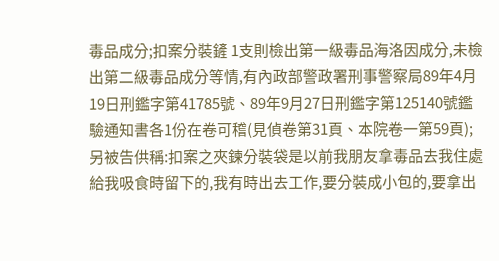毒品成分;扣案分裝鏟 1支則檢出第一級毒品海洛因成分,未檢出第二級毒品成分等情,有內政部警政署刑事警察局89年4月19日刑鑑字第41785號、89年9月27日刑鑑字第125140號鑑驗通知書各1份在卷可稽(見偵卷第31頁、本院卷一第59頁);另被告供稱:扣案之夾鍊分裝袋是以前我朋友拿毒品去我住處給我吸食時留下的,我有時出去工作,要分裝成小包的,要拿出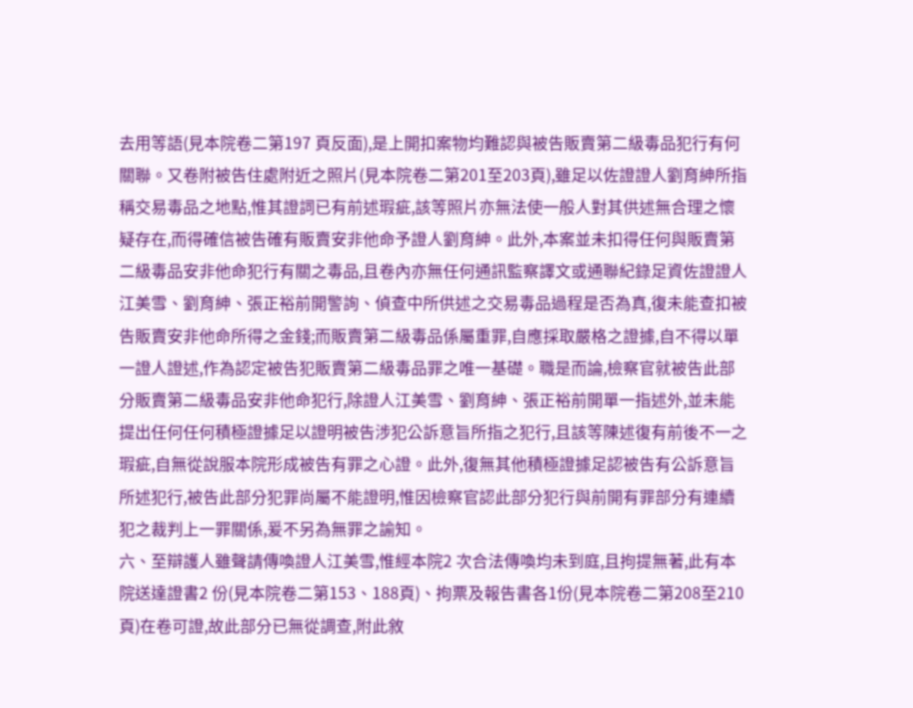去用等語(見本院卷二第197 頁反面),是上開扣案物均難認與被告販賣第二級毒品犯行有何關聯。又卷附被告住處附近之照片(見本院卷二第201至203頁),雖足以佐證證人劉育紳所指稱交易毒品之地點,惟其證詞已有前述瑕疵,該等照片亦無法使一般人對其供述無合理之懷疑存在,而得確信被告確有販賣安非他命予證人劉育紳。此外,本案並未扣得任何與販賣第二級毒品安非他命犯行有關之毒品,且卷內亦無任何通訊監察譯文或通聯紀錄足資佐證證人江美雪、劉育紳、張正裕前開警詢、偵查中所供述之交易毒品過程是否為真,復未能查扣被告販賣安非他命所得之金錢;而販賣第二級毒品係屬重罪,自應採取嚴格之證據,自不得以單一證人證述,作為認定被告犯販賣第二級毒品罪之唯一基礎。職是而論,檢察官就被告此部分販賣第二級毒品安非他命犯行,除證人江美雪、劉育紳、張正裕前開單一指述外,並未能提出任何任何積極證據足以證明被告涉犯公訴意旨所指之犯行,且該等陳述復有前後不一之瑕疵,自無從說服本院形成被告有罪之心證。此外,復無其他積極證據足認被告有公訴意旨所述犯行,被告此部分犯罪尚屬不能證明,惟因檢察官認此部分犯行與前開有罪部分有連續犯之裁判上一罪關係,爰不另為無罪之諭知。
六、至辯護人雖聲請傳喚證人江美雪,惟經本院2 次合法傳喚均未到庭,且拘提無著,此有本院送達證書2 份(見本院卷二第153、188頁)、拘票及報告書各1份(見本院卷二第208至210頁)在卷可證,故此部分已無從調查,附此敘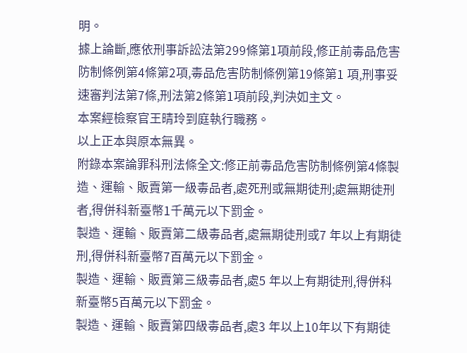明。
據上論斷,應依刑事訴訟法第299條第1項前段,修正前毒品危害防制條例第4條第2項,毒品危害防制條例第19條第1 項,刑事妥速審判法第7條,刑法第2條第1項前段,判決如主文。
本案經檢察官王晴玲到庭執行職務。
以上正本與原本無異。
附錄本案論罪科刑法條全文:修正前毒品危害防制條例第4條製造、運輸、販賣第一級毒品者,處死刑或無期徒刑;處無期徒刑者,得併科新臺幣1千萬元以下罰金。
製造、運輸、販賣第二級毒品者,處無期徒刑或7 年以上有期徒刑,得併科新臺幣7百萬元以下罰金。
製造、運輸、販賣第三級毒品者,處5 年以上有期徒刑,得併科新臺幣5百萬元以下罰金。
製造、運輸、販賣第四級毒品者,處3 年以上10年以下有期徒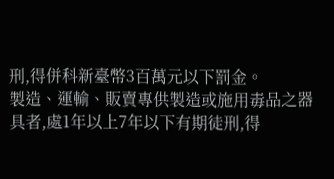刑,得併科新臺幣3百萬元以下罰金。
製造、運輸、販賣專供製造或施用毒品之器具者,處1年以上7年以下有期徒刑,得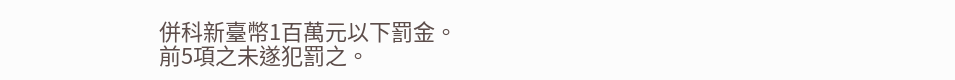併科新臺幣1百萬元以下罰金。
前5項之未遂犯罰之。